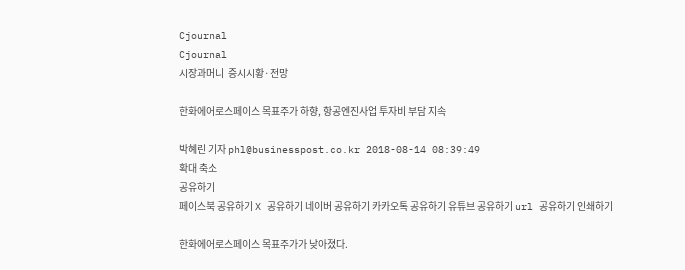Cjournal
Cjournal
시장과머니  증시시황·전망

한화에어로스페이스 목표주가 하향, 항공엔진사업 투자비 부담 지속

박혜린 기자 phl@businesspost.co.kr 2018-08-14 08:39:49
확대 축소
공유하기
페이스북 공유하기 X 공유하기 네이버 공유하기 카카오톡 공유하기 유튜브 공유하기 url 공유하기 인쇄하기

한화에어로스페이스 목표주가가 낮아졌다.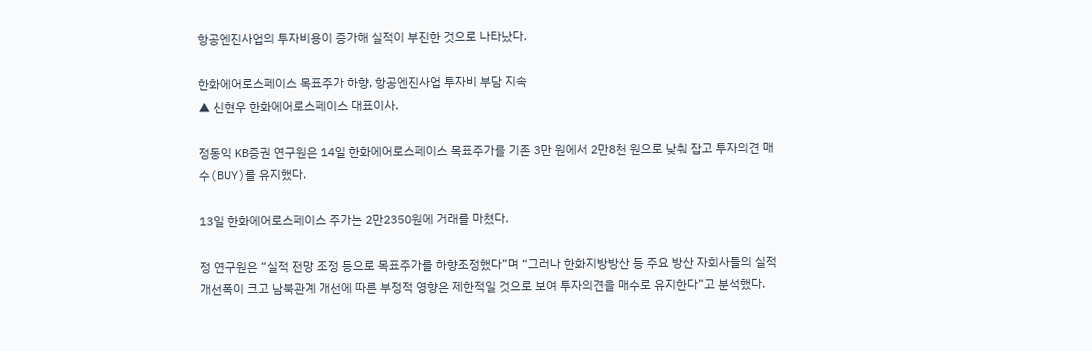항공엔진사업의 투자비용이 증가해 실적이 부진한 것으로 나타났다.

한화에어로스페이스 목표주가 하향, 항공엔진사업 투자비 부담 지속
▲ 신현우 한화에어로스페이스 대표이사.

정동익 KB증권 연구원은 14일 한화에어로스페이스 목표주가를 기존 3만 원에서 2만8천 원으로 낮춰 잡고 투자의견 매수(BUY)를 유지했다.

13일 한화에어로스페이스 주가는 2만2350원에 거래를 마쳤다.

정 연구원은 “실적 전망 조정 등으로 목표주가를 하향조정했다”며 “그러나 한화지방방산 등 주요 방산 자회사들의 실적 개선폭이 크고 남북관계 개선에 따른 부정적 영향은 제한적일 것으로 보여 투자의견을 매수로 유지한다”고 분석했다.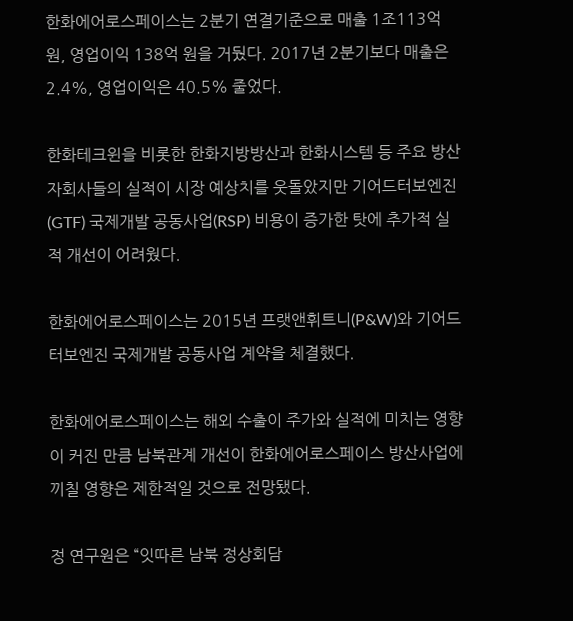한화에어로스페이스는 2분기 연결기준으로 매출 1조113억 원, 영업이익 138억 원을 거뒀다. 2017년 2분기보다 매출은 2.4%, 영업이익은 40.5% 줄었다.

한화테크윈을 비롯한 한화지방방산과 한화시스템 등 주요 방산 자회사들의 실적이 시장 예상치를 웃돌았지만 기어드터보엔진(GTF) 국제개발 공동사업(RSP) 비용이 증가한 탓에 추가적 실적 개선이 어려웠다.

한화에어로스페이스는 2015년 프랫앤휘트니(P&W)와 기어드터보엔진 국제개발 공동사업 계약을 체결했다.

한화에어로스페이스는 해외 수출이 주가와 실적에 미치는 영향이 커진 만큼 남북관계 개선이 한화에어로스페이스 방산사업에 끼칠 영향은 제한적일 것으로 전망됐다.

정 연구원은 “잇따른 남북 정상회담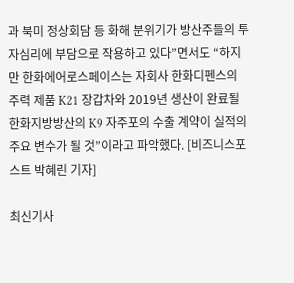과 북미 정상회담 등 화해 분위기가 방산주들의 투자심리에 부담으로 작용하고 있다”면서도 “하지만 한화에어로스페이스는 자회사 한화디펜스의 주력 제품 K21 장갑차와 2019년 생산이 완료될 한화지방방산의 K9 자주포의 수출 계약이 실적의 주요 변수가 될 것”이라고 파악했다. [비즈니스포스트 박혜린 기자]

최신기사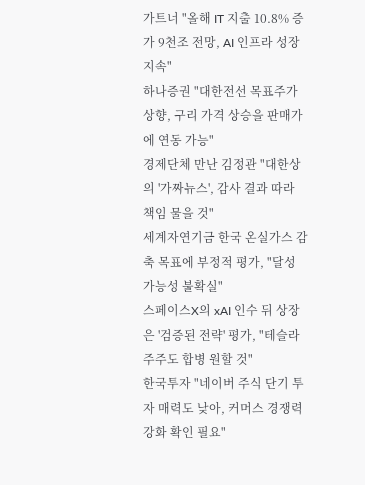가트너 "올해 IT 지출 10.8% 증가 9천조 전망, AI 인프라 성장 지속"
하나증권 "대한전선 목표주가 상향, 구리 가격 상승을 판매가에 연동 가능"
경제단체 만난 김정관 "대한상의 '가짜뉴스', 감사 결과 따라 책임 물을 것"
세계자연기금 한국 온실가스 감축 목표에 부정적 평가, "달성 가능성 불확실"
스페이스X의 xAI 인수 뒤 상장은 '검증된 전략' 평가, "테슬라 주주도 합병 원할 것"
한국투자 "네이버 주식 단기 투자 매력도 낮아, 커머스 경쟁력 강화 확인 필요"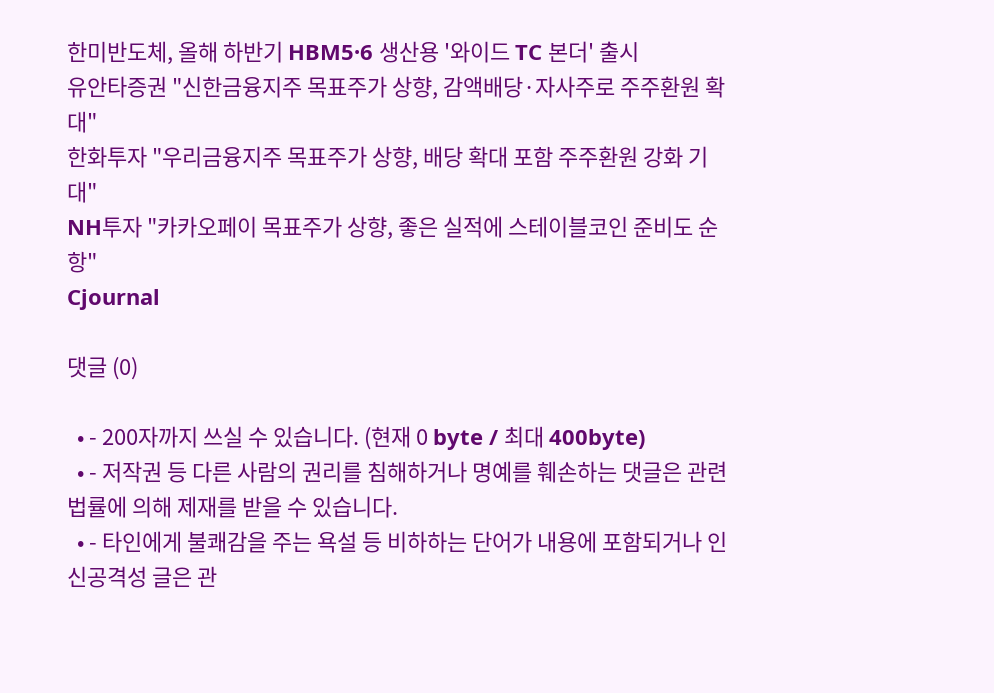한미반도체, 올해 하반기 HBM5·6 생산용 '와이드 TC 본더' 출시
유안타증권 "신한금융지주 목표주가 상향, 감액배당·자사주로 주주환원 확대"
한화투자 "우리금융지주 목표주가 상향, 배당 확대 포함 주주환원 강화 기대"
NH투자 "카카오페이 목표주가 상향, 좋은 실적에 스테이블코인 준비도 순항"
Cjournal

댓글 (0)

  • - 200자까지 쓰실 수 있습니다. (현재 0 byte / 최대 400byte)
  • - 저작권 등 다른 사람의 권리를 침해하거나 명예를 훼손하는 댓글은 관련 법률에 의해 제재를 받을 수 있습니다.
  • - 타인에게 불쾌감을 주는 욕설 등 비하하는 단어가 내용에 포함되거나 인신공격성 글은 관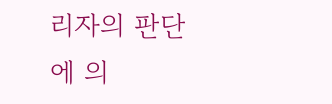리자의 판단에 의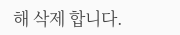해 삭제 합니다.